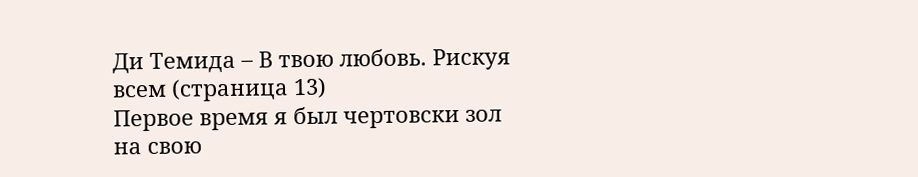Ди Темида – В твою любовь. Рискуя всем (страница 13)
Первое время я был чертовски зол на свою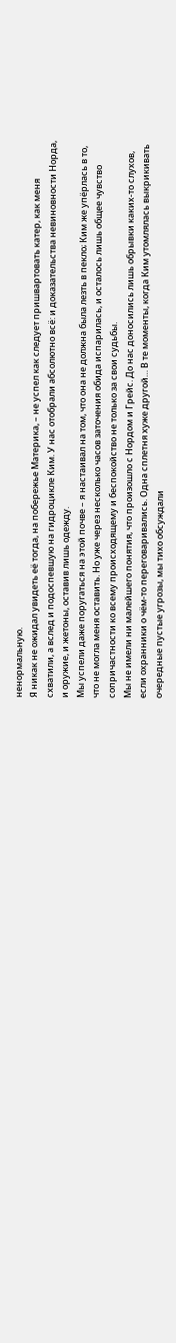ненормальную.
Я никак не ожидал увидеть её тогда, на побережье Материка, – не успел как следует пришвартовать катер, как меня схватили, а вслед и подоспевшую на гидроцикле Ким. У нас отобрали абсолютно всё: и доказательства невиновности Норда, и оружие, и жетоны, оставив лишь одежду.
Мы успели даже поругаться на этой почве – я настаивал на том, что она не должна была лезть в пекло; Ким же упёрлась в то, что не могла меня оставить. Но уже через несколько часов заточения обида испарилась, и осталось лишь общее чувство сопричастности ко всему происходящему и беспокойство не только за свои судьбы.
Мы не имели ни малейшего понятия, что произошло с Нордом и Грейс. До нас доносились лишь обрывки каких-то слухов, если охранники о чём-то переговаривались. Одна сплетня хуже другой… В те моменты, когда Ким утомлялась выкрикивать очередные пустые угрозы, мы тихо обсуждали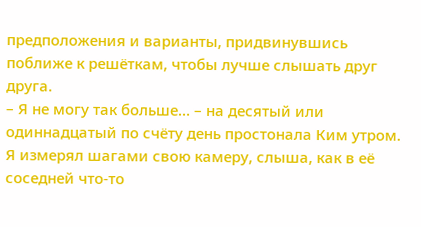предположения и варианты, придвинувшись поближе к решёткам, чтобы лучше слышать друг друга.
– Я не могу так больше… – на десятый или одиннадцатый по счёту день простонала Ким утром.
Я измерял шагами свою камеру, слыша, как в её соседней что-то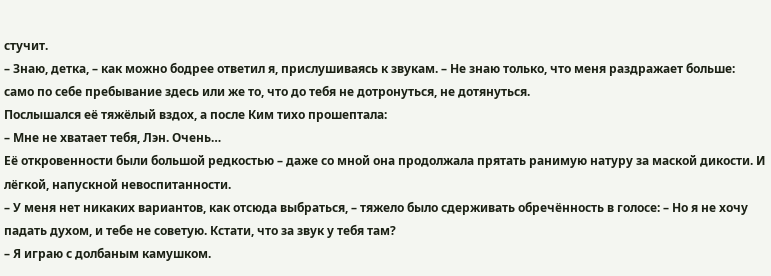стучит.
– Знаю, детка, – как можно бодрее ответил я, прислушиваясь к звукам. – Не знаю только, что меня раздражает больше: само по себе пребывание здесь или же то, что до тебя не дотронуться, не дотянуться.
Послышался её тяжёлый вздох, а после Ким тихо прошептала:
– Мне не хватает тебя, Лэн. Очень…
Её откровенности были большой редкостью – даже со мной она продолжала прятать ранимую натуру за маской дикости. И лёгкой, напускной невоспитанности.
– У меня нет никаких вариантов, как отсюда выбраться, – тяжело было сдерживать обречённость в голосе: – Но я не хочу падать духом, и тебе не советую. Кстати, что за звук у тебя там?
– Я играю с долбаным камушком.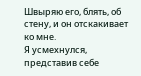Швыряю его, блять, об стену, и он отскакивает ко мне.
Я усмехнулся, представив себе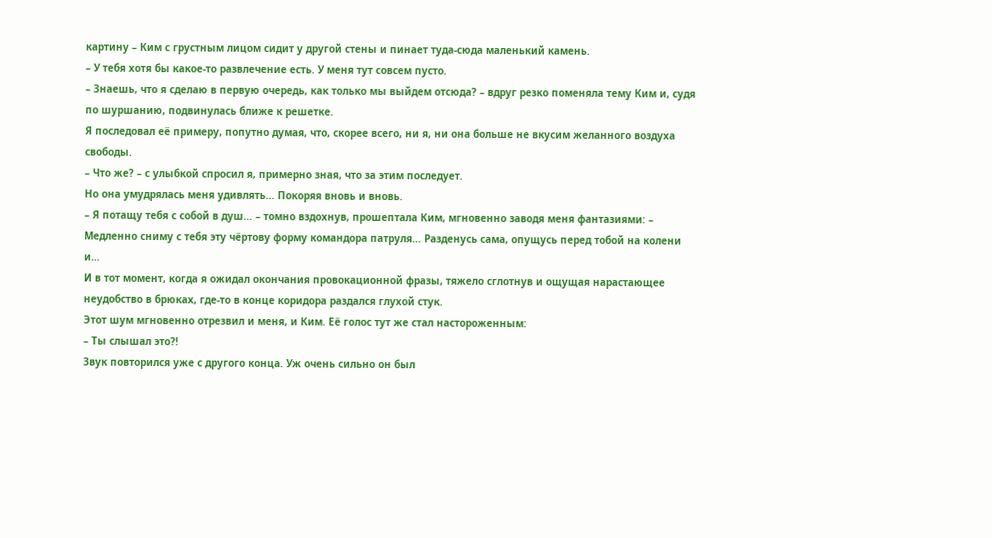картину – Ким с грустным лицом сидит у другой стены и пинает туда-сюда маленький камень.
– У тебя хотя бы какое-то развлечение есть. У меня тут совсем пусто.
– Знаешь, что я сделаю в первую очередь, как только мы выйдем отсюда? – вдруг резко поменяла тему Ким и, судя по шуршанию, подвинулась ближе к решетке.
Я последовал её примеру, попутно думая, что, скорее всего, ни я, ни она больше не вкусим желанного воздуха свободы.
– Что же? – с улыбкой спросил я, примерно зная, что за этим последует.
Но она умудрялась меня удивлять… Покоряя вновь и вновь.
– Я потащу тебя с собой в душ… – томно вздохнув, прошептала Ким, мгновенно заводя меня фантазиями: – Медленно сниму с тебя эту чёртову форму командора патруля… Разденусь сама, опущусь перед тобой на колени и…
И в тот момент, когда я ожидал окончания провокационной фразы, тяжело сглотнув и ощущая нарастающее неудобство в брюках, где-то в конце коридора раздался глухой стук.
Этот шум мгновенно отрезвил и меня, и Ким. Её голос тут же стал настороженным:
– Ты слышал это?!
Звук повторился уже с другого конца. Уж очень сильно он был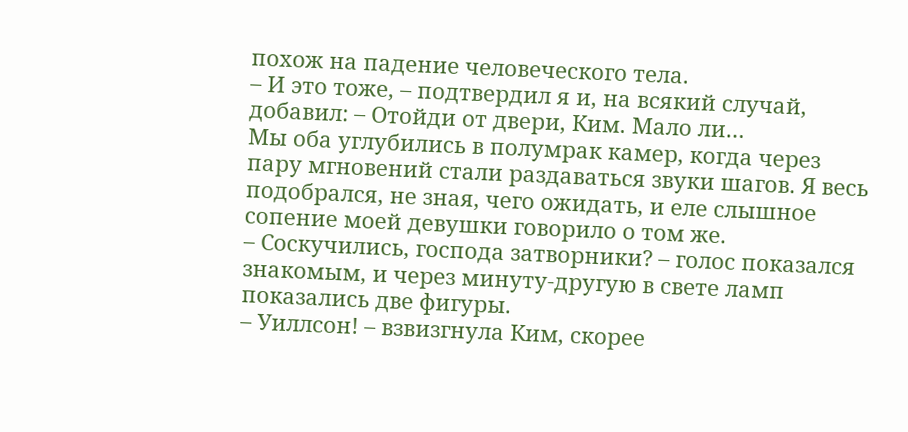похож на падение человеческого тела.
– И это тоже, – подтвердил я и, на всякий случай, добавил: – Отойди от двери, Ким. Мало ли…
Мы оба углубились в полумрак камер, когда через пару мгновений стали раздаваться звуки шагов. Я весь подобрался, не зная, чего ожидать, и еле слышное сопение моей девушки говорило о том же.
– Соскучились, господа затворники? – голос показался знакомым, и через минуту-другую в свете ламп показались две фигуры.
– Уиллсон! – взвизгнула Ким, скорее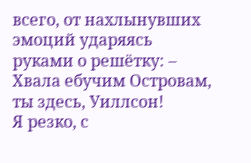всего, от нахлынувших эмоций ударяясь руками о решётку: – Хвала ебучим Островам, ты здесь, Уиллсон!
Я резко, с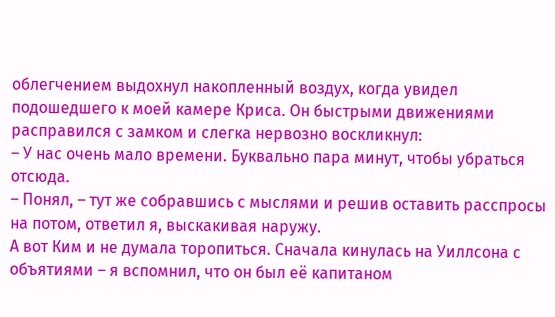облегчением выдохнул накопленный воздух, когда увидел подошедшего к моей камере Криса. Он быстрыми движениями расправился с замком и слегка нервозно воскликнул:
– У нас очень мало времени. Буквально пара минут, чтобы убраться отсюда.
– Понял, – тут же собравшись с мыслями и решив оставить расспросы на потом, ответил я, выскакивая наружу.
А вот Ким и не думала торопиться. Сначала кинулась на Уиллсона с объятиями – я вспомнил, что он был её капитаном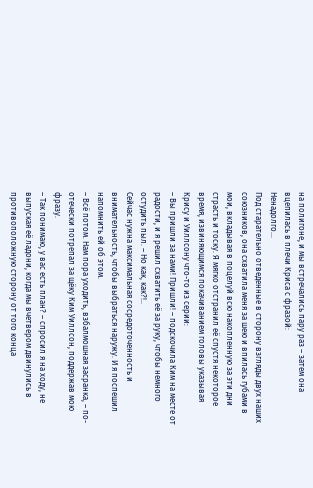на полигоне, и мы встречались пару раз – затем она вцепилась в плечи Криса с фразой:
Ненадолго…
Под старательно отведенные в сторону взгляды двух наших союзников, она схватила меня за шею и впилась губами в мои, вкладывая в поцелуй всю накопленную за эти дни страсть и тоску. Я мягко отстранил её спустя некоторое время, извиняющимся покачиванием головы указывая Крису и Уиллсону что-то из серии:
– Вы пришли за нами! Пришли! – подскочила Ким на месте от радости, и я решил схватить её за руку, чтобы немного остудить пыл. – Но как, как?!..
Сейчас нужна максимальная сосредоточенность и внимательность, чтобы выбраться наружу. И я поспешил напомнить ей об этом.
– Всё потом. Нам пора уходить, взбалмошная засранка, – по-отечески потрепал за щёку Ким Уиллсон, поддержав мою фразу.
– Так понимаю, у вас есть план? – спросил я на ходу, не выпуская её ладони, когда мы вчетвером двинулись в противоположную сторону от того конца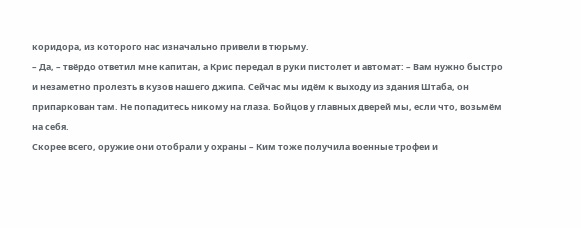коридора, из которого нас изначально привели в тюрьму.
– Да, – твёрдо ответил мне капитан, а Крис передал в руки пистолет и автомат: – Вам нужно быстро и незаметно пролезть в кузов нашего джипа. Сейчас мы идём к выходу из здания Штаба, он припаркован там. Не попадитесь никому на глаза. Бойцов у главных дверей мы, если что, возьмём на себя.
Скорее всего, оружие они отобрали у охраны – Ким тоже получила военные трофеи и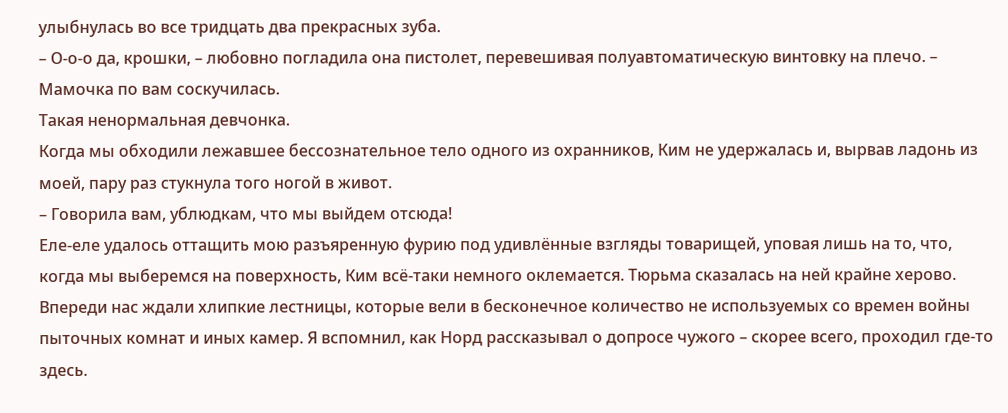улыбнулась во все тридцать два прекрасных зуба.
– О-о-о да, крошки, – любовно погладила она пистолет, перевешивая полуавтоматическую винтовку на плечо. – Мамочка по вам соскучилась.
Такая ненормальная девчонка.
Когда мы обходили лежавшее бессознательное тело одного из охранников, Ким не удержалась и, вырвав ладонь из моей, пару раз стукнула того ногой в живот.
– Говорила вам, ублюдкам, что мы выйдем отсюда!
Еле-еле удалось оттащить мою разъяренную фурию под удивлённые взгляды товарищей, уповая лишь на то, что, когда мы выберемся на поверхность, Ким всё-таки немного оклемается. Тюрьма сказалась на ней крайне херово.
Впереди нас ждали хлипкие лестницы, которые вели в бесконечное количество не используемых со времен войны пыточных комнат и иных камер. Я вспомнил, как Норд рассказывал о допросе чужого – скорее всего, проходил где-то здесь.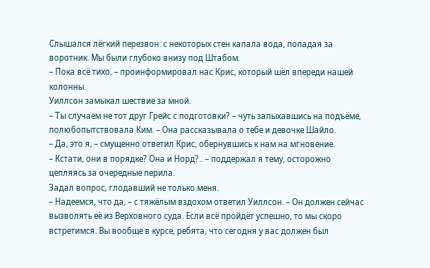Слышался лёгкий перезвон: с некоторых стен капала вода, попадая за воротник. Мы были глубоко внизу под Штабом.
– Пока всё тихо, – проинформировал нас Крис, который шёл впереди нашей колонны.
Уиллсон замыкал шествие за мной.
– Ты случаем не тот друг Грейс с подготовки? – чуть запыхавшись на подъёме, полюбопытствовала Ким. – Она рассказывала о тебе и девочке Шайло.
– Да, это я, – смущенно ответил Крис, обернувшись к нам на мгновение.
– Кстати, они в порядке? Она и Норд?.. – поддержал я тему, осторожно цепляясь за очередные перила.
Задал вопрос, глодавший не только меня.
– Надеемся, что да, – с тяжёлым вздохом ответил Уиллсон. – Он должен сейчас вызволять её из Верховного суда. Если всё пройдёт успешно, то мы скоро встретимся. Вы вообще в курсе, ребята, что сегодня у вас должен был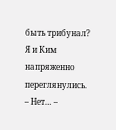быть трибунал?
Я и Ким напряженно переглянулись.
– Нет… –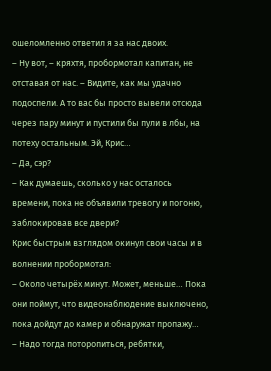ошеломленно ответил я за нас двоих.
– Ну вот, – кряхтя, пробормотал капитан, не отставая от нас. – Видите, как мы удачно подоспели. А то вас бы просто вывели отсюда через пару минут и пустили бы пули в лбы, на потеху остальным. Эй, Крис…
– Да, сэр?
– Как думаешь, сколько у нас осталось времени, пока не объявили тревогу и погоню, заблокировав все двери?
Крис быстрым взглядом окинул свои часы и в волнении пробормотал:
– Около четырёх минут. Может, меньше… Пока они поймут, что видеонаблюдение выключено, пока дойдут до камер и обнаружат пропажу…
– Надо тогда поторопиться, ребятки,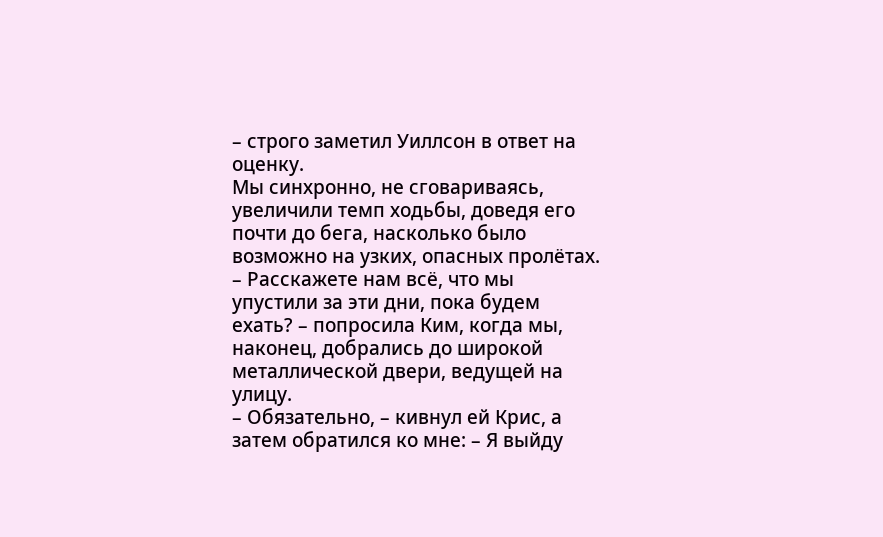– строго заметил Уиллсон в ответ на оценку.
Мы синхронно, не сговариваясь, увеличили темп ходьбы, доведя его почти до бега, насколько было возможно на узких, опасных пролётах.
– Расскажете нам всё, что мы упустили за эти дни, пока будем ехать? – попросила Ким, когда мы, наконец, добрались до широкой металлической двери, ведущей на улицу.
– Обязательно, – кивнул ей Крис, а затем обратился ко мне: – Я выйду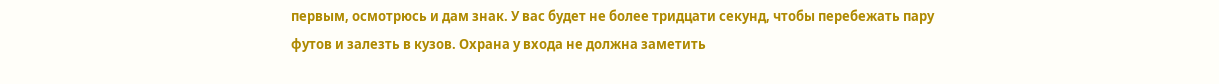первым, осмотрюсь и дам знак. У вас будет не более тридцати секунд, чтобы перебежать пару футов и залезть в кузов. Охрана у входа не должна заметить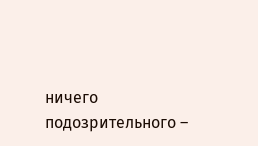ничего подозрительного –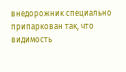внедорожник специально припаркован так, что видимость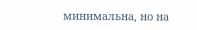минимальна, но на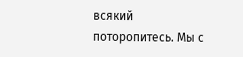всякий поторопитесь. Мы с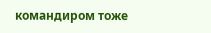командиром тоже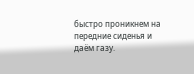быстро проникнем на передние сиденья и даём газу.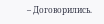– Договорились.